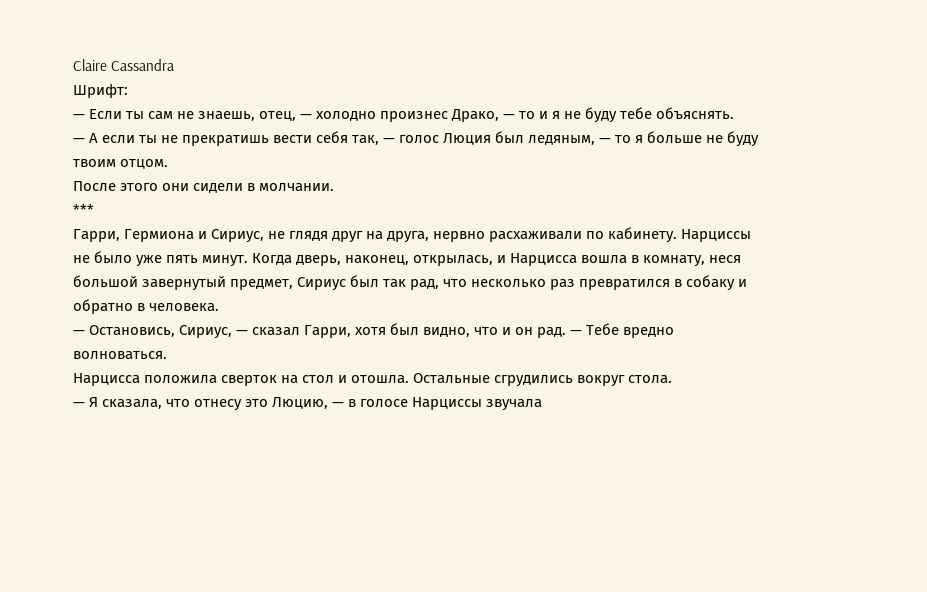Claire Cassandra
Шрифт:
— Если ты сам не знаешь, отец, — холодно произнес Драко, — то и я не буду тебе объяснять.
— А если ты не прекратишь вести себя так, — голос Люция был ледяным, — то я больше не буду
твоим отцом.
После этого они сидели в молчании.
***
Гарри, Гермиона и Сириус, не глядя друг на друга, нервно расхаживали по кабинету. Нарциссы
не было уже пять минут. Когда дверь, наконец, открылась, и Нарцисса вошла в комнату, неся
большой завернутый предмет, Сириус был так рад, что несколько раз превратился в собаку и
обратно в человека.
— Остановись, Сириус, — сказал Гарри, хотя был видно, что и он рад. — Тебе вредно
волноваться.
Нарцисса положила сверток на стол и отошла. Остальные сгрудились вокруг стола.
— Я сказала, что отнесу это Люцию, — в голосе Нарциссы звучала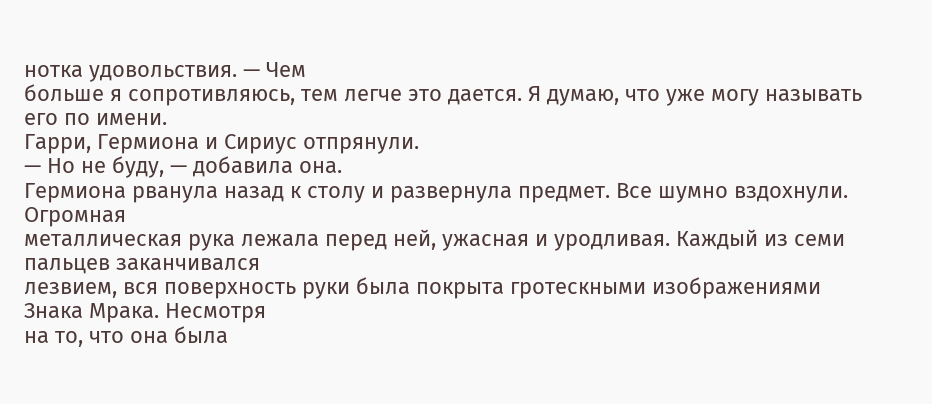нотка удовольствия. — Чем
больше я сопротивляюсь, тем легче это дается. Я думаю, что уже могу называть его по имени.
Гарри, Гермиона и Сириус отпрянули.
— Но не буду, — добавила она.
Гермиона рванула назад к столу и развернула предмет. Все шумно вздохнули. Огромная
металлическая рука лежала перед ней, ужасная и уродливая. Каждый из семи пальцев заканчивался
лезвием, вся поверхность руки была покрыта гротескными изображениями Знака Мрака. Несмотря
на то, что она была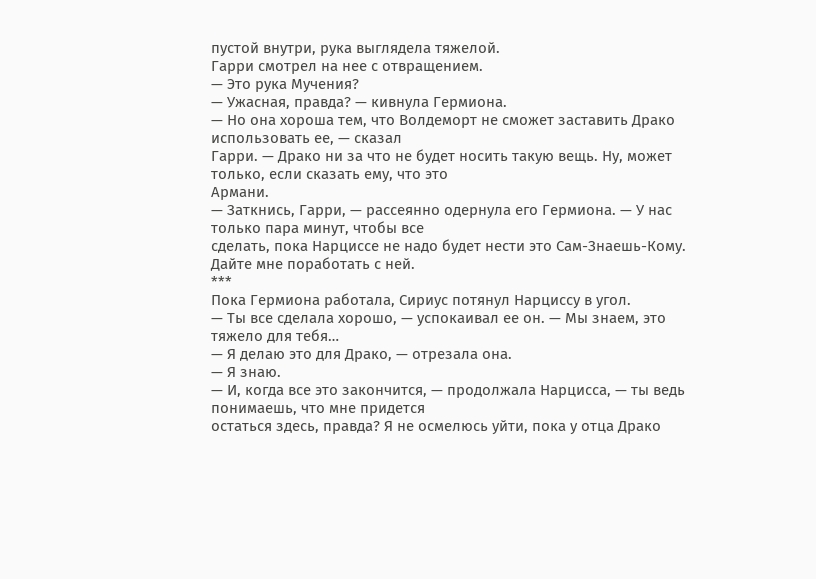пустой внутри, рука выглядела тяжелой.
Гарри смотрел на нее с отвращением.
— Это рука Мучения?
— Ужасная, правда? — кивнула Гермиона.
— Но она хороша тем, что Волдеморт не сможет заставить Драко использовать ее, — сказал
Гарри. — Драко ни за что не будет носить такую вещь. Ну, может только, если сказать ему, что это
Армани.
— Заткнись, Гарри, — рассеянно одернула его Гермиона. — У нас только пара минут, чтобы все
сделать, пока Нарциссе не надо будет нести это Сам-Знаешь-Кому. Дайте мне поработать с ней.
***
Пока Гермиона работала, Сириус потянул Нарциссу в угол.
— Ты все сделала хорошо, — успокаивал ее он. — Мы знаем, это тяжело для тебя…
— Я делаю это для Драко, — отрезала она.
— Я знаю.
— И, когда все это закончится, — продолжала Нарцисса, — ты ведь понимаешь, что мне придется
остаться здесь, правда? Я не осмелюсь уйти, пока у отца Драко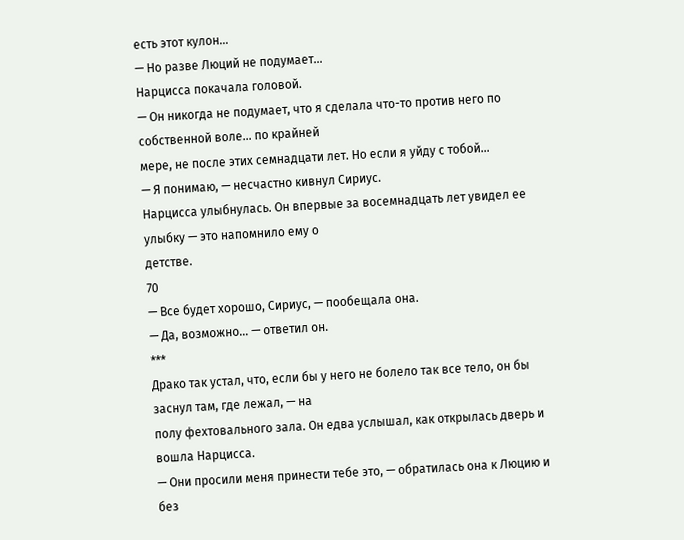есть этот кулон…
— Но разве Люций не подумает…
Нарцисса покачала головой.
— Он никогда не подумает, что я сделала что-то против него по собственной воле… по крайней
мере, не после этих семнадцати лет. Но если я уйду с тобой…
— Я понимаю, — несчастно кивнул Сириус.
Нарцисса улыбнулась. Он впервые за восемнадцать лет увидел ее улыбку — это напомнило ему о
детстве.
70
— Все будет хорошо, Сириус, — пообещала она.
— Да, возможно… — ответил он.
***
Драко так устал, что, если бы у него не болело так все тело, он бы заснул там, где лежал, — на
полу фехтовального зала. Он едва услышал, как открылась дверь и вошла Нарцисса.
— Они просили меня принести тебе это, — обратилась она к Люцию и без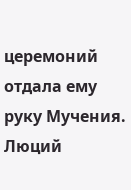церемоний отдала ему
руку Мучения.
Люций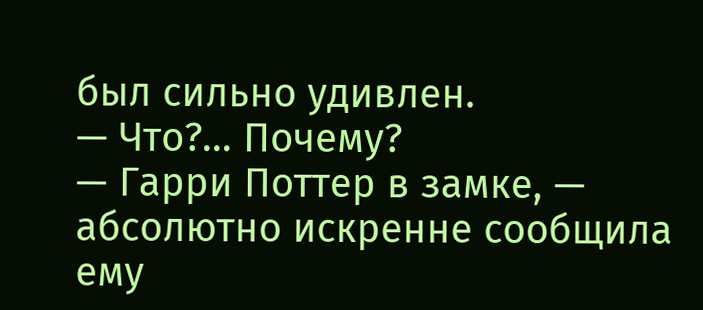был сильно удивлен.
— Что?… Почему?
— Гарри Поттер в замке, — абсолютно искренне сообщила ему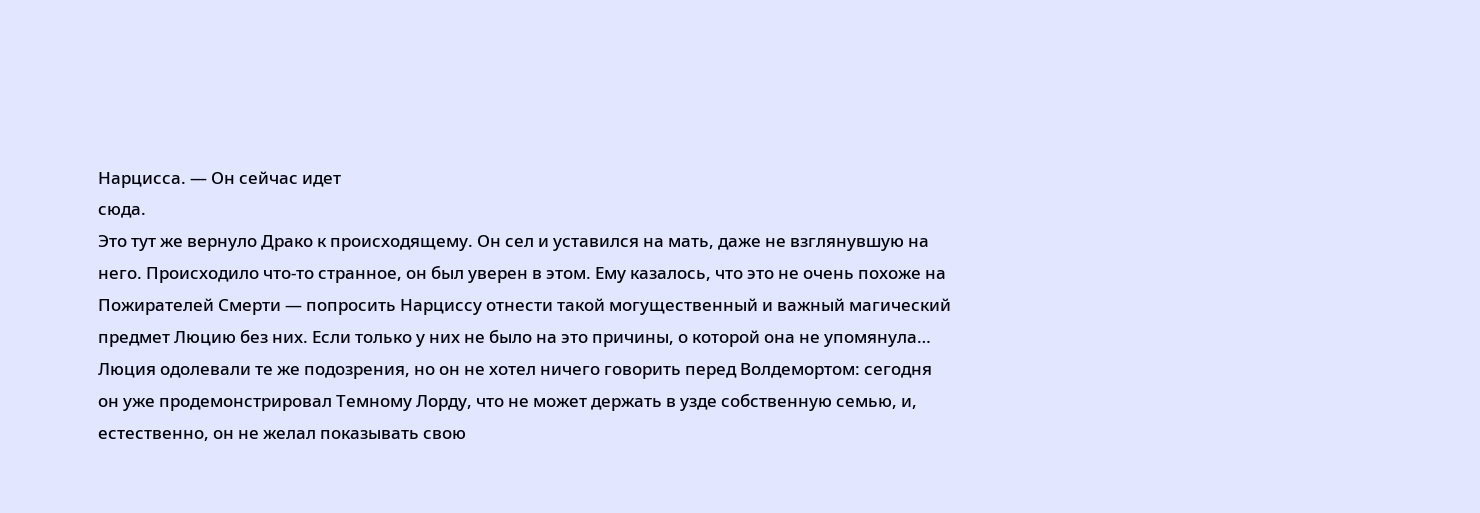Нарцисса. — Он сейчас идет
сюда.
Это тут же вернуло Драко к происходящему. Он сел и уставился на мать, даже не взглянувшую на
него. Происходило что-то странное, он был уверен в этом. Ему казалось, что это не очень похоже на
Пожирателей Смерти — попросить Нарциссу отнести такой могущественный и важный магический
предмет Люцию без них. Если только у них не было на это причины, о которой она не упомянула…
Люция одолевали те же подозрения, но он не хотел ничего говорить перед Волдемортом: сегодня
он уже продемонстрировал Темному Лорду, что не может держать в узде собственную семью, и,
естественно, он не желал показывать свою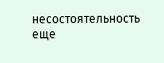несостоятельность еще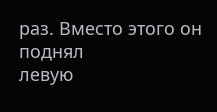раз. Вместо этого он поднял
левую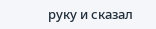руку и сказал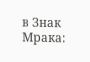в Знак Мрака: